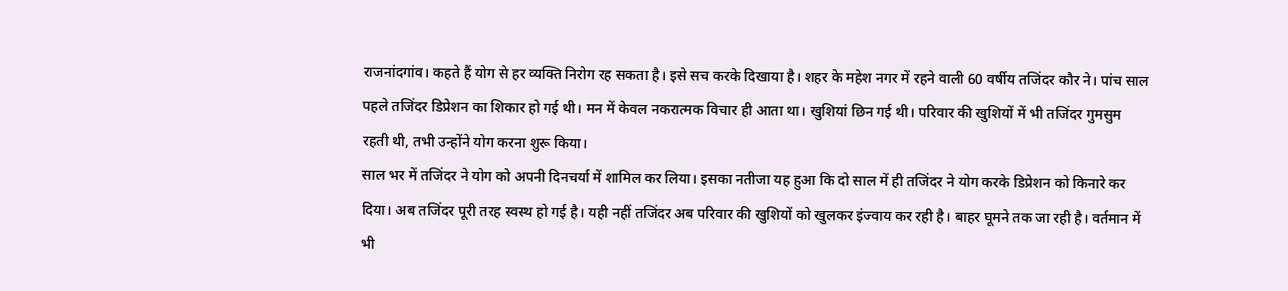राजनांदगांव। कहते हैं योग से हर व्यक्ति निरोग रह सकता है। इसे सच करके दिखाया है। शहर के महेश नगर में रहने वाली 60 वर्षीय तजिंदर कौर ने। पांच साल पहले तजिंदर डिप्रेशन का शिकार हो गई थी। मन में केवल नकरात्मक विचार ही आता था। खुशियां छिन गई थी। परिवार की खुशियों में भी तजिंदर गुमसुम रहती थी, तभी उन्होंने योग करना शुरू किया।
साल भर में तजिंदर ने योग को अपनी दिनचर्या में शामिल कर लिया। इसका नतीजा यह हुआ कि दो साल में ही तजिंदर ने योग करके डिप्रेशन को किनारे कर दिया। अब तजिंदर पूरी तरह स्वस्थ हो गई है। यही नहीं तजिंदर अब परिवार की खुशियों को खुलकर इंज्वाय कर रही है। बाहर घूमने तक जा रही है। वर्तमान में भी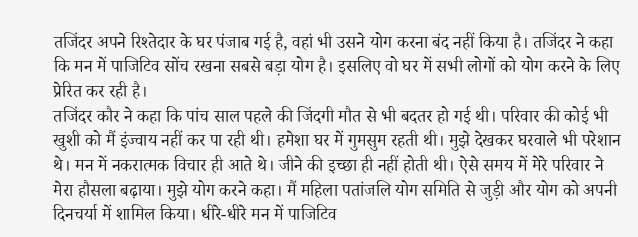तजिंदर अपने रिश्तेदार के घर पंजाब गई है, वहां भी उसने योग करना बंद नहीं किया है। तजिंदर ने कहा कि मन में पाजिटिव सोंच रखना सबसे बड़ा योग है। इसलिए वो घर में सभी लोगों को योग करने के लिए प्रेरित कर रही है।
तजिंदर कौर ने कहा कि पांच साल पहले की जिंदगी मौत से भी बदतर हो गई थी। परिवार की कोई भी खुशी को मैं इंज्वाय नहीं कर पा रही थी। हमेशा घर में गुमसुम रहती थी। मुझे देखकर घरवाले भी परेशान थे। मन में नकरात्मक विचार ही आते थे। जीने की इच्छा ही नहीं होती थी। ऐसे समय में मेरे परिवार ने मेरा हौसला बढ़ाया। मुझे योग करने कहा। मैं महिला पतांजलि योग समिति से जुड़ी और योग को अपनी दिनचर्या में शामिल किया। धीरे-धीरे मन में पाजिटिव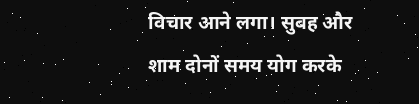विचार आने लगा। सुबह और शाम दोनों समय योग करके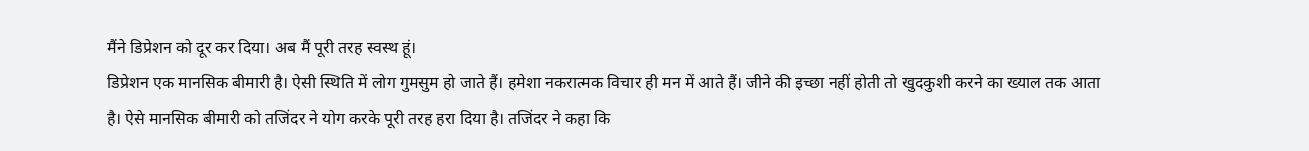मैंने डिप्रेशन को दूर कर दिया। अब मैं पूरी तरह स्वस्थ हूं।
डिप्रेशन एक मानसिक बीमारी है। ऐसी स्थिति में लोग गुमसुम हो जाते हैं। हमेशा नकरात्मक विचार ही मन में आते हैं। जीने की इच्छा नहीं होती तो खुदकुशी करने का ख्याल तक आता है। ऐसे मानसिक बीमारी को तजिंदर ने योग करके पूरी तरह हरा दिया है। तजिंदर ने कहा कि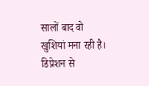सालों बाद वो खुशियां मना रही है। डिप्रेशन से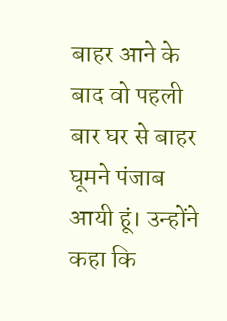बाहर आने के बाद वो पहली बार घर से बाहर घूमने पंजाब आयी हूं। उन्होंने कहा कि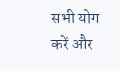सभी योग करें और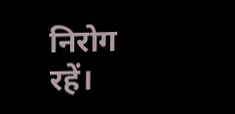निरोग रहें।